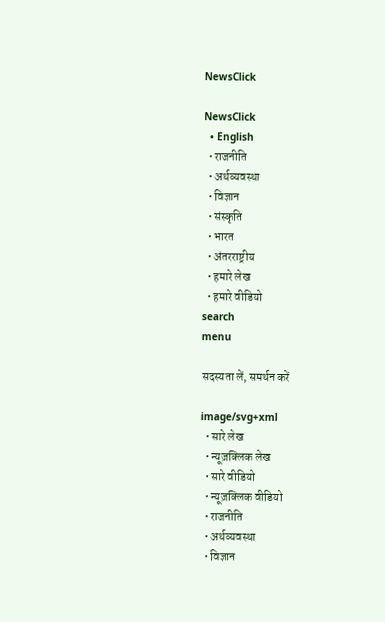NewsClick

NewsClick
  • English
  • राजनीति
  • अर्थव्यवस्था
  • विज्ञान
  • संस्कृति
  • भारत
  • अंतरराष्ट्रीय
  • हमारे लेख
  • हमारे वीडियो
search
menu

सदस्यता लें, समर्थन करें

image/svg+xml
  • सारे लेख
  • न्यूज़क्लिक लेख
  • सारे वीडियो
  • न्यूज़क्लिक वीडियो
  • राजनीति
  • अर्थव्यवस्था
  • विज्ञान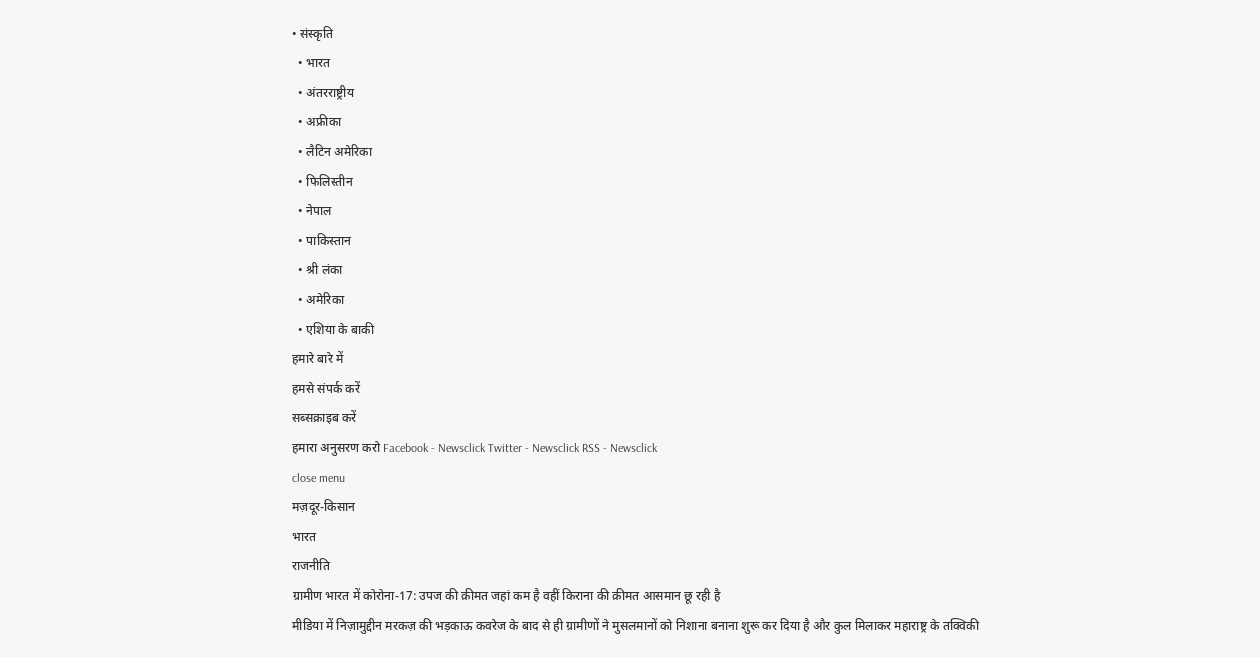• संस्कृति
  • भारत
  • अंतरराष्ट्रीय
  • अफ्रीका
  • लैटिन अमेरिका
  • फिलिस्तीन
  • नेपाल
  • पाकिस्तान
  • श्री लंका
  • अमेरिका
  • एशिया के बाकी
हमारे बारे में
हमसे संपर्क करें
सब्सक्राइब करें
हमारा अनुसरण करो Facebook - Newsclick Twitter - Newsclick RSS - Newsclick
close menu
मज़दूर-किसान
भारत
राजनीति
ग्रामीण भारत में कोरोना-17: उपज की क़ीमत जहां कम है वहीं किराना की क़ीमत आसमान छू रही है
मीडिया में निज़ामुद्दीन मरकज़ की भड़काऊ कवरेज के बाद से ही ग्रामीणों ने मुसलमानों को निशाना बनाना शुरू कर दिया है और कुल मिलाकर महाराष्ट्र के तक्विकी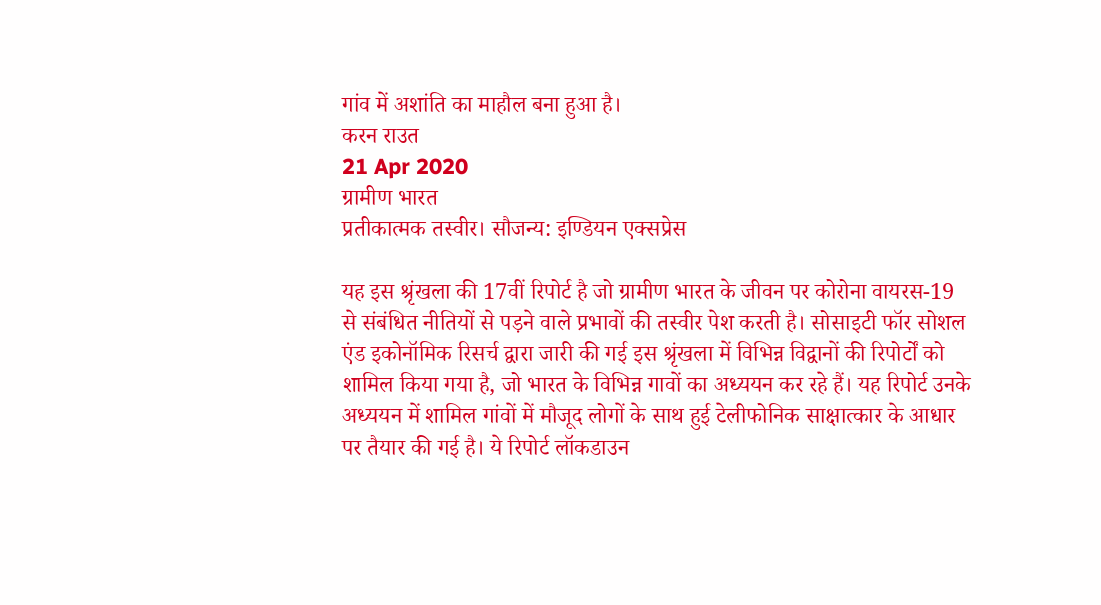गांव में अशांति का माहौल बना हुआ है।
करन राउत
21 Apr 2020
ग्रामीण भारत
प्रतीकात्मक तस्वीर। सौजन्य: इण्डियन एक्सप्रेस

यह इस श्रृंखला की 17वीं रिपोर्ट है जो ग्रामीण भारत के जीवन पर कोरोना वायरस-19 से संबंधित नीतियों से पड़ने वाले प्रभावों की तस्वीर पेश करती है। सोसाइटी फॉर सोशल एंड इकोनॉमिक रिसर्च द्वारा जारी की गई इस श्रृंखला में विभिन्न विद्वानों की रिपोर्टों को शामिल किया गया है, जो भारत के विभिन्न गावों का अध्ययन कर रहे हैं। यह रिपोर्ट उनके अध्ययन में शामिल गांवों में मौजूद लोगों के साथ हुई टेलीफोनिक साक्षात्कार के आधार पर तैयार की गई है। ये रिपोर्ट लॉकडाउन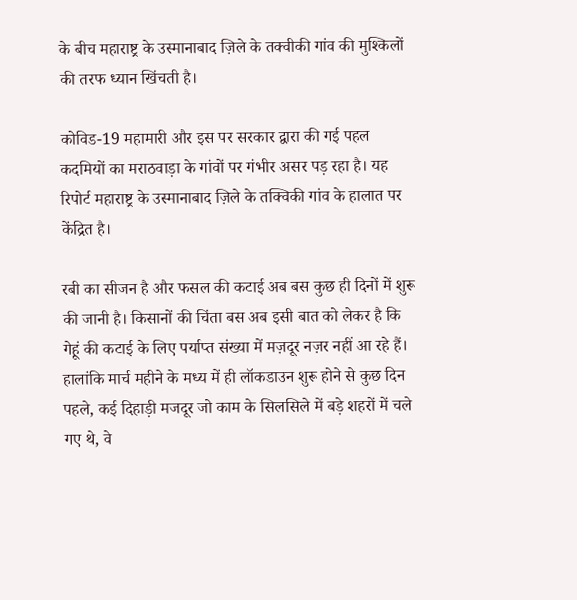के बीच महाराष्ट्र के उस्मानाबाद ज़िले के तक्वीकी गांव की मुश्किलों की तरफ ध्यान खिंचती है।

कोविड-19 महामारी और इस पर सरकार द्वारा की गई पहल कदमियों का मराठवाड़ा के गांवों पर गंभीर असर पड़ रहा है। यह रिपोर्ट महाराष्ट्र के उस्मानाबाद ज़िले के तक्विकी गांव के हालात पर केंद्रित है।

रबी का सीजन है और फसल की कटाई अब बस कुछ ही दिनों में शुरू की जानी है। किसानों की चिंता बस अब इसी बात को लेकर है कि गेहूं की कटाई के लिए पर्याप्त संख्या में मज़दूर नज़र नहीं आ रहे हैं। हालांकि मार्च महीने के मध्य में ही लॉकडाउन शुरू होने से कुछ दिन पहले, कई दिहाड़ी मजदूर जो काम के सिलसिले में बड़े शहरों में चले गए थे, वे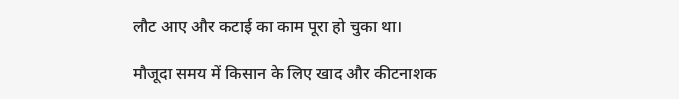लौट आए और कटाई का काम पूरा हो चुका था।

मौजूदा समय में किसान के लिए खाद और कीटनाशक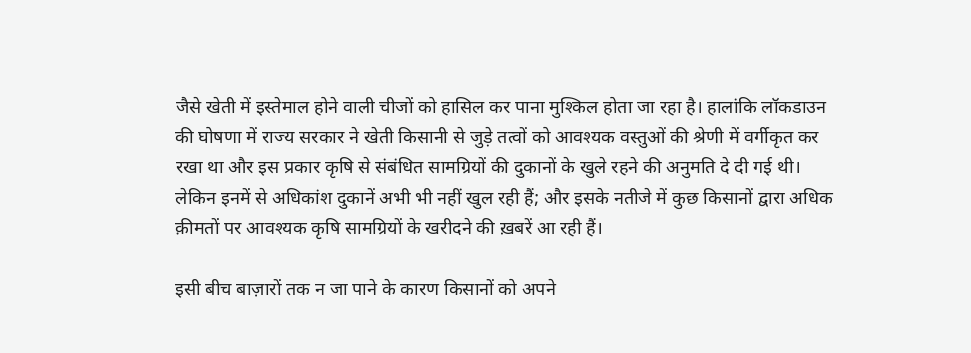जैसे खेती में इस्तेमाल होने वाली चीजों को हासिल कर पाना मुश्किल होता जा रहा है। हालांकि लॉकडाउन की घोषणा में राज्य सरकार ने खेती किसानी से जुड़े तत्वों को आवश्यक वस्तुओं की श्रेणी में वर्गीकृत कर रखा था और इस प्रकार कृषि से संबंधित सामग्रियों की दुकानों के खुले रहने की अनुमति दे दी गई थी। लेकिन इनमें से अधिकांश दुकानें अभी भी नहीं खुल रही हैं; और इसके नतीजे में कुछ किसानों द्वारा अधिक क़ीमतों पर आवश्यक कृषि सामग्रियों के खरीदने की ख़बरें आ रही हैं।

इसी बीच बाज़ारों तक न जा पाने के कारण किसानों को अपने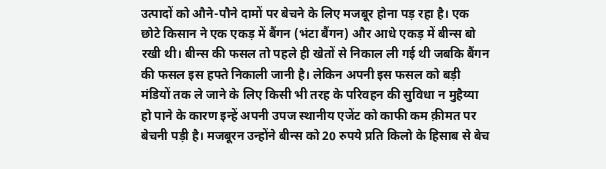उत्पादों को औने-पौने दामों पर बेचने के लिए मजबूर होना पड़ रहा है। एक छोटे किसान ने एक एकड़ में बैंगन (भंटा बैंगन) और आधे एकड़ में बीन्स बो रखी थी। बीन्स की फसल तो पहले ही खेतों से निकाल ली गई थी जबकि बैंगन की फसल इस हफ्ते निकाली जानी है। लेकिन अपनी इस फसल को बड़ी मंडियों तक ले जाने के लिए किसी भी तरह के परिवहन की सुविधा न मुहैय्या हो पाने के कारण इन्हें अपनी उपज स्थानीय एजेंट को काफी कम क़ीमत पर बेचनी पड़ी है। मजबूरन उन्होंने बीन्स को 20 रुपये प्रति किलो के हिसाब से बेच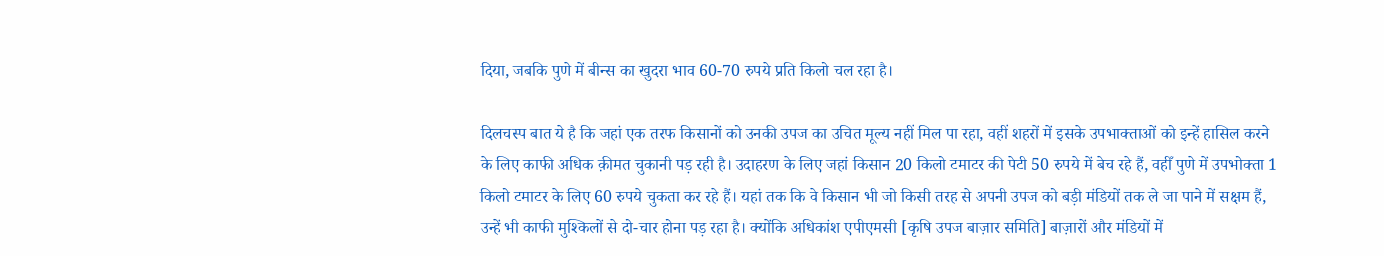दिया, जबकि पुणे में बीन्स का खुदरा भाव 60-70 रुपये प्रति किलो चल रहा है।

दिलचस्प बात ये है कि जहां एक तरफ किसानों को उनकी उपज का उचित मूल्य नहीं मिल पा रहा, वहीं शहरों में इसके उपभाक्ताओं को इन्हें हासिल करने के लिए काफी अधिक क़ीमत चुकानी पड़ रही है। उदाहरण के लिए जहां किसान 20 किलो टमाटर की पेटी 50 रुपये में बेच रहे हैं, वहीँ पुणे में उपभोक्ता 1 किलो टमाटर के लिए 60 रुपये चुकता कर रहे हैं। यहां तक कि वे किसान भी जो किसी तरह से अपनी उपज को बड़ी मंडियों तक ले जा पाने में सक्षम हैं, उन्हें भी काफी मुश्किलों से दो-चार होना पड़ रहा है। क्योंकि अधिकांश एपीएमसी [कृषि उपज बाज़ार समिति] बाज़ारों और मंडियों में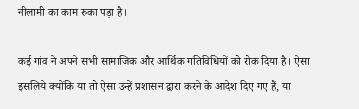नीलामी का काम रुका पड़ा है।

कई गांव ने अपने सभी सामाजिक और आर्थिक गतिविधियों को रोक दिया है। ऐसा इसलिये क्योंकि या तो ऐसा उन्हें प्रशासन द्वारा करने के आदेश दिए गए हैं, या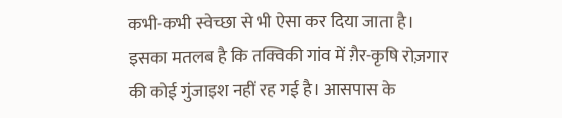कभी-कभी स्वेच्छा से भी ऐसा कर दिया जाता है। इसका मतलब है कि तक्विकी गांव में ग़ैर-कृषि रोज़गार की कोई गुंजाइश नहीं रह गई है। आसपास के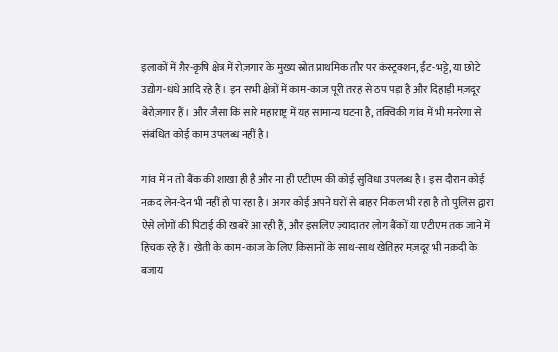इलाकों में ग़ैर-कृषि क्षेत्र में रोज़गार के मुख्य स्रोत प्राथमिक तौर पर कंस्ट्रक्शन, ईंट-भट्टे, या छोटे उद्योग-धंधे आदि रहे हैं। इन सभी क्षेत्रों में काम-काज पूरी तरह से ठप पड़ा है और दिहाड़ी मज़दूर बेरोज़गार हैं। और जैसा कि सारे महाराष्ट्र में यह सामान्य घटना है, तक्विकी गांव में भी मनरेगा से संबंधित कोई काम उपलब्ध नहीं है।

गांव में न तो बैंक की शाखा ही है और ना ही एटीएम की कोई सुविधा उपलब्ध है। इस दौरान कोई नक़द लेन-देन भी नहीं हो पा रहा है। अगर कोई अपने घरों से बाहर निकल भी रहा है तो पुलिस द्वारा ऐसे लोगों की पिटाई की खबरें आ रही हैं, और इसलिए ज़्यादातर लोग बैंकों या एटीएम तक जाने में हिचक रहे हैं। खेती के काम-काज के लिए किसानों के साथ-साथ खेतिहर मज़दूर भी नक़दी के बजाय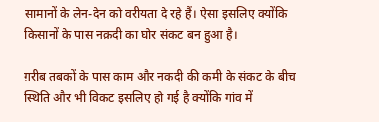सामानों के लेन-देन को वरीयता दे रहे हैं। ऐसा इसलिए क्योंकि किसानों के पास नक़दी का घोर संकट बन हुआ है।

ग़रीब तबकों के पास काम और नकदी की कमी के संकट के बीच स्थिति और भी विकट इसलिए हो गई है क्योंकि गांव में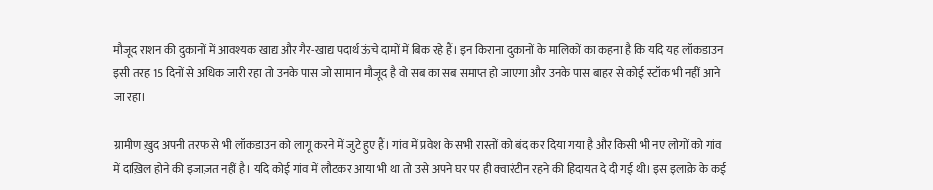मौजूद राशन की दुकानों में आवश्यक खाद्य और गैर-खाद्य पदार्थ ऊंचे दामों में बिक रहे हैं। इन किराना दुकानों के मालिकों का कहना है कि यदि यह लॉकडाउन इसी तरह 15 दिनों से अधिक जारी रहा तो उनके पास जो सामान मौजूद है वो सब का सब समाप्त हो जाएगा और उनके पास बाहर से कोई स्टॉक भी नहीं आने जा रहा।

ग्रामीण ख़ुद अपनी तरफ से भी लॉकडाउन को लागू करने में जुटे हुए हैं। गांव में प्रवेश के सभी रास्तों को बंद कर दिया गया है और किसी भी नए लोगों को गांव में दाख़िल होने की इजाज़त नहीं है। यदि कोई गांव में लौटकर आया भी था तो उसे अपने घर पर ही क्वारंटीन रहने की हिदायत दे दी गई थी। इस इलाक़े के कई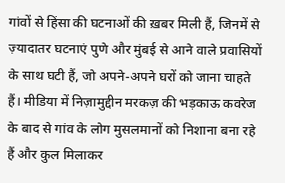गांवों से हिंसा की घटनाओं की ख़बर मिली हैं, जिनमें से ज़्यादातर घटनाएं पुणे और मुंबई से आने वाले प्रवासियों के साथ घटी हैं, जो अपने-अपने घरों को जाना चाहते हैं। मीडिया में निज़ामुद्दीन मरकज़ की भड़काऊ कवरेज के बाद से गांव के लोग मुसलमानों को निशाना बना रहे हैं और कुल मिलाकर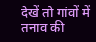देखें तो गांवों में तनाव की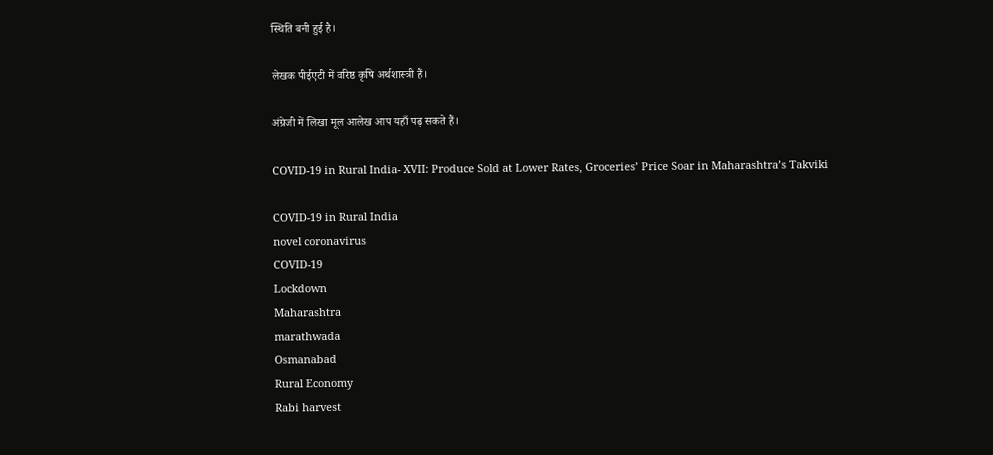स्थिति बनी हुई है।

लेखक पीईएटी में वरिष्ठ कृषि अर्थशास्त्री हैं।

अंग्रेजी में लिखा मूल आलेख आप यहाँ पढ़ सकते हैं।

COVID-19 in Rural India- XVII: Produce Sold at Lower Rates, Groceries’ Price Soar in Maharashtra’s Takviki

COVID-19 in Rural India
novel coronavirus
COVID-19
Lockdown
Maharashtra
marathwada
Osmanabad
Rural Economy
Rabi harvest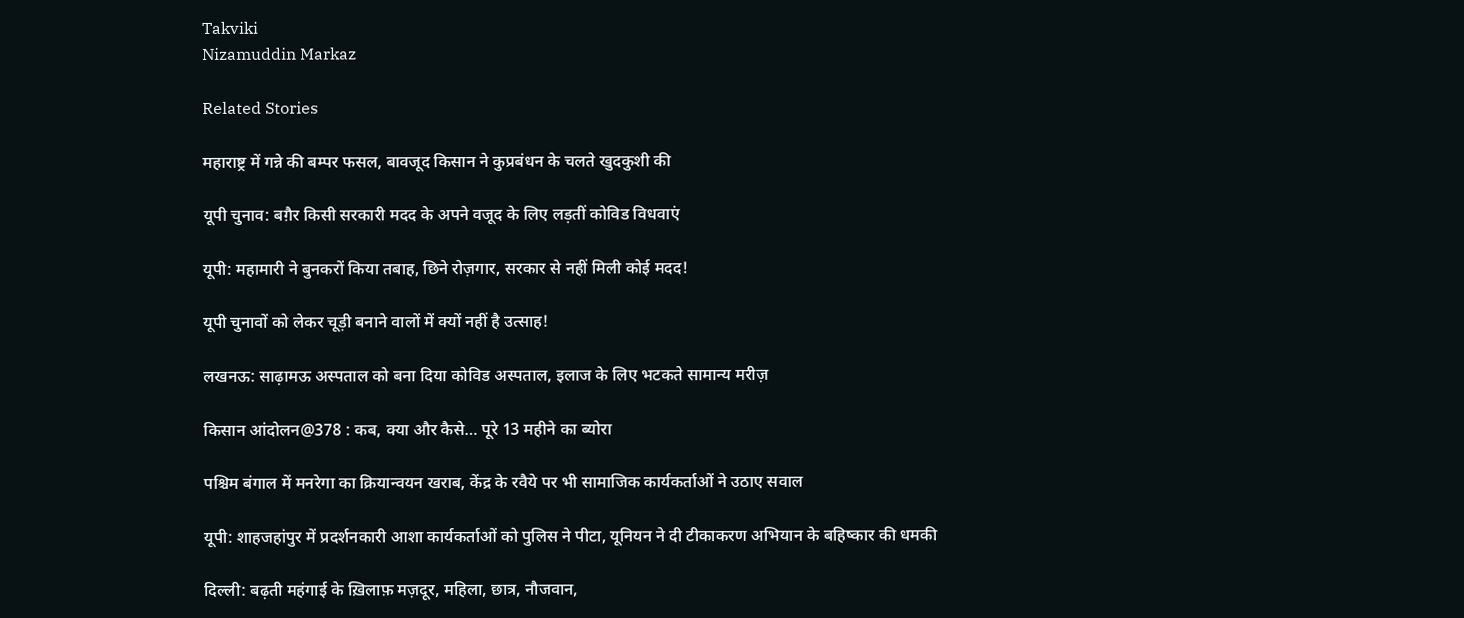Takviki
Nizamuddin Markaz

Related Stories

महाराष्ट्र में गन्ने की बम्पर फसल, बावजूद किसान ने कुप्रबंधन के चलते खुदकुशी की

यूपी चुनाव: बग़ैर किसी सरकारी मदद के अपने वजूद के लिए लड़तीं कोविड विधवाएं

यूपी: महामारी ने बुनकरों किया तबाह, छिने रोज़गार, सरकार से नहीं मिली कोई मदद!

यूपी चुनावों को लेकर चूड़ी बनाने वालों में क्यों नहीं है उत्साह!

लखनऊ: साढ़ामऊ अस्पताल को बना दिया कोविड अस्पताल, इलाज के लिए भटकते सामान्य मरीज़

किसान आंदोलन@378 : कब, क्या और कैसे… पूरे 13 महीने का ब्योरा

पश्चिम बंगाल में मनरेगा का क्रियान्वयन खराब, केंद्र के रवैये पर भी सामाजिक कार्यकर्ताओं ने उठाए सवाल

यूपी: शाहजहांपुर में प्रदर्शनकारी आशा कार्यकर्ताओं को पुलिस ने पीटा, यूनियन ने दी टीकाकरण अभियान के बहिष्कार की धमकी

दिल्ली: बढ़ती महंगाई के ख़िलाफ़ मज़दूर, महिला, छात्र, नौजवान,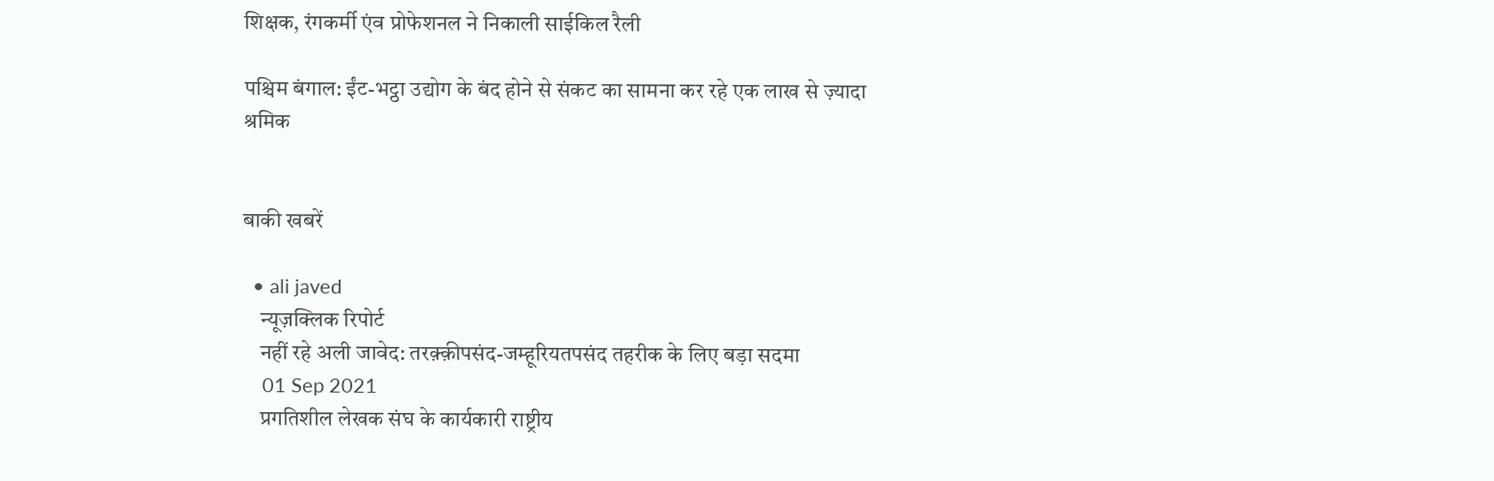शिक्षक, रंगकर्मी एंव प्रोफेशनल ने निकाली साईकिल रैली

पश्चिम बंगाल: ईंट-भट्ठा उद्योग के बंद होने से संकट का सामना कर रहे एक लाख से ज़्यादा श्रमिक


बाकी खबरें

  • ali javed
    न्यूज़क्लिक रिपोर्ट
    नहीं रहे अली जावेद: तरक़्क़ीपसंद-जम्हूरियतपसंद तहरीक के लिए बड़ा सदमा
    01 Sep 2021
    प्रगतिशील लेखक संघ के कार्यकारी राष्ट्रीय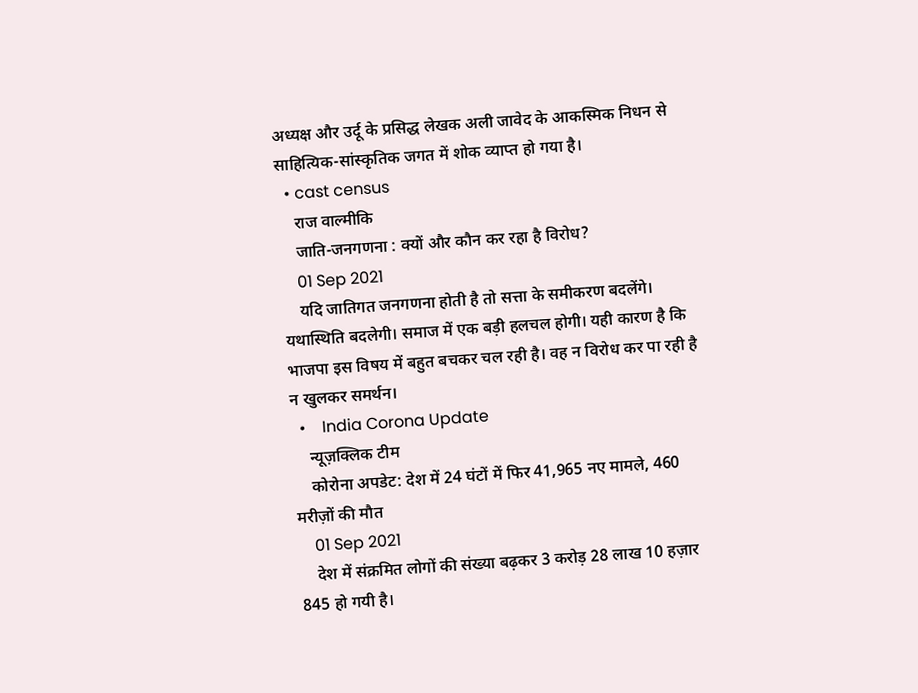अध्यक्ष और उर्दू के प्रसिद्ध लेखक अली जावेद के आकस्मिक निधन से साहित्यिक-सांस्कृतिक जगत में शोक व्याप्त हो गया है।
  • cast census
    राज वाल्मीकि
    जाति-जनगणना : क्यों और कौन कर रहा है विरोध?
    01 Sep 2021
    यदि जातिगत जनगणना होती है तो सत्ता के समीकरण बदलेंगे। यथास्थिति बदलेगी। समाज में एक बड़ी हलचल होगी। यही कारण है कि भाजपा इस विषय में बहुत बचकर चल रही है। वह न विरोध कर पा रही है न खुलकर समर्थन।
  •    India Corona Update
    न्यूज़क्लिक टीम
    कोरोना अपडेट: देश में 24 घंटों में फिर 41,965 नए मामले, 460 मरीज़ों की मौत
    01 Sep 2021
    देश में संक्रमित लोगों की संख्या बढ़कर 3 करोड़ 28 लाख 10 हज़ार 845 हो गयी है।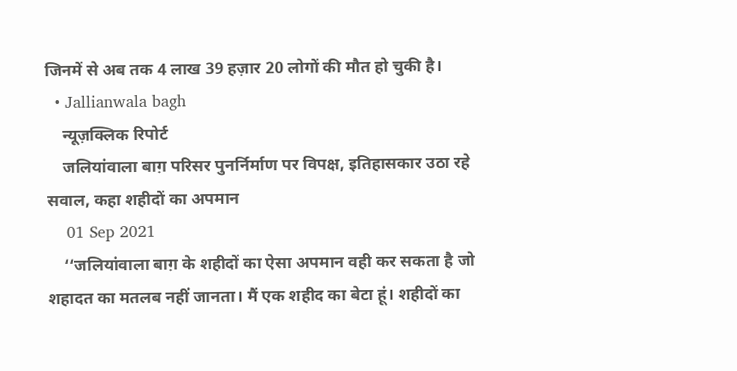जिनमें से अब तक 4 लाख 39 हज़ार 20 लोगों की मौत हो चुकी है।
  • Jallianwala bagh
    न्यूज़क्लिक रिपोर्ट
    जलियांवाला बाग़ परिसर पुनर्निर्माण पर विपक्ष, इतिहासकार उठा रहे सवाल, कहा शहीदों का अपमान
    01 Sep 2021
    ‘‘जलियांवाला बाग़ के शहीदों का ऐसा अपमान वही कर सकता है जो शहादत का मतलब नहीं जानता। मैं एक शहीद का बेटा हूं। शहीदों का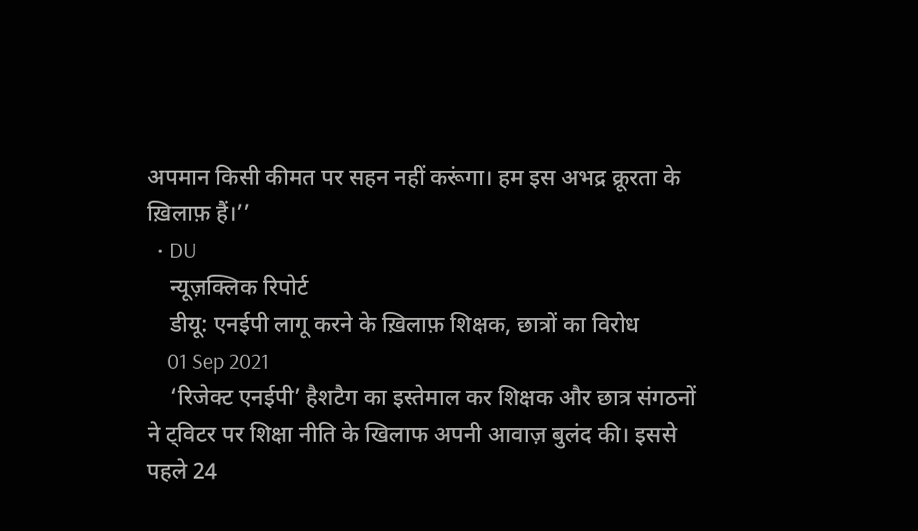अपमान किसी कीमत पर सहन नहीं करूंगा। हम इस अभद्र क्रूरता के ख़िलाफ़ हैं।’’
  • DU
    न्यूज़क्लिक रिपोर्ट
    डीयू: एनईपी लागू करने के ख़िलाफ़ शिक्षक, छात्रों का विरोध
    01 Sep 2021
    ‘रिजेक्ट एनईपी’ हैशटैग का इस्तेमाल कर शिक्षक और छात्र संगठनों ने ट्विटर पर शिक्षा नीति के खिलाफ अपनी आवाज़ बुलंद की। इससे पहले 24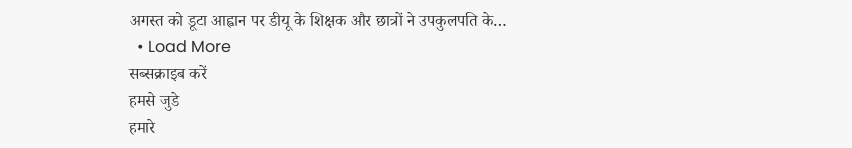अगस्त को डूटा आह्वान पर डीयू के शिक्षक और छात्रों ने उपकुलपति के…
  • Load More
सब्सक्राइब करें
हमसे जुडे
हमारे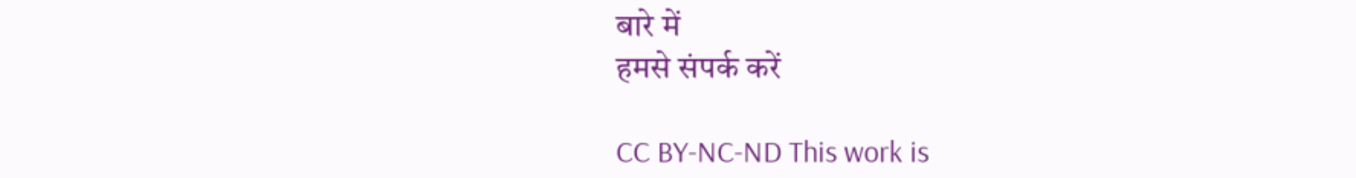बारे में
हमसे संपर्क करें

CC BY-NC-ND This work is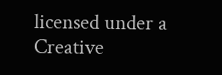licensed under a Creative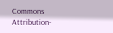Commons Attribution-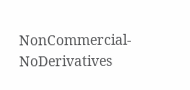NonCommercial-NoDerivatives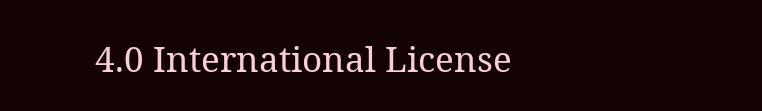4.0 International License